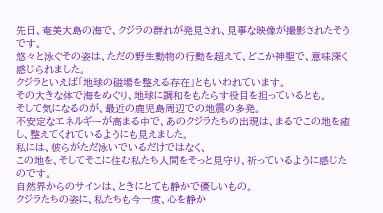先日、奄美大島の海で、クジラの群れが発見され、見事な映像が撮影されたそうです。
悠々と泳ぐその姿は、ただの野生動物の行動を超えて、どこか神聖で、意味深く感じられました。
クジラといえば「地球の磁場を整える存在」ともいわれています。
その大きな体で海をめぐり、地球に調和をもたらす役目を担っているとも。
そして気になるのが、最近の鹿児島周辺での地震の多発。
不安定なエネルギーが高まる中で、あのクジラたちの出現は、まるでこの地を癒し、整えてくれているようにも見えました。
私には、彼らがただ泳いでいるだけではなく、
この地を、そしてそこに住む私たち人間をそっと見守り、祈っているように感じたのです。
自然界からのサインは、ときにとても静かで優しいもの。
クジラたちの姿に、私たちも今一度、心を静か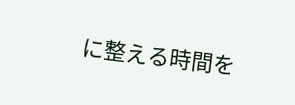に整える時間を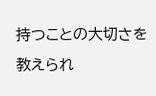持つことの大切さを教えられ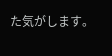た気がします。